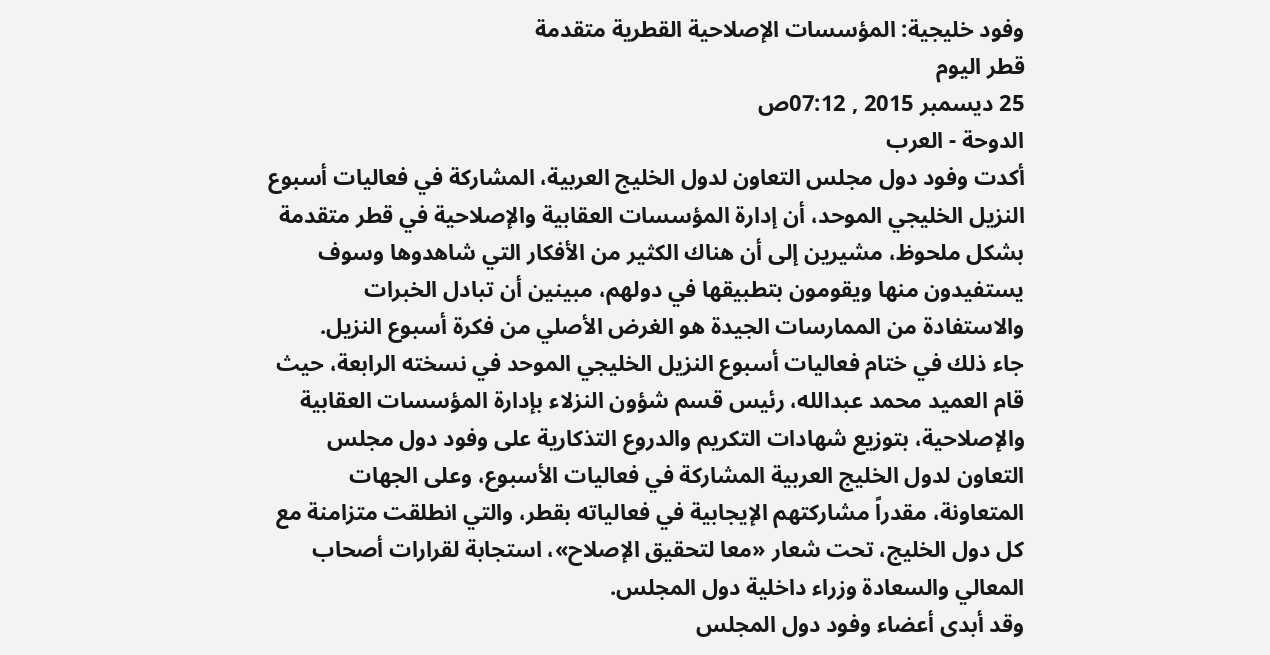وفود خليجية: المؤسسات الإصلاحية القطرية متقدمة
قطر اليوم
25 ديسمبر 2015 , 07:12ص
الدوحة - العرب
أكدت وفود دول مجلس التعاون لدول الخليج العربية، المشاركة في فعاليات أسبوع النزيل الخليجي الموحد، أن إدارة المؤسسات العقابية والإصلاحية في قطر متقدمة بشكل ملحوظ، مشيرين إلى أن هناك الكثير من الأفكار التي شاهدوها وسوف يستفيدون منها ويقومون بتطبيقها في دولهم، مبينين أن تبادل الخبرات والاستفادة من الممارسات الجيدة هو الغرض الأصلي من فكرة أسبوع النزيل.
جاء ذلك في ختام فعاليات أسبوع النزيل الخليجي الموحد في نسخته الرابعة، حيث قام العميد محمد عبدالله، رئيس قسم شؤون النزلاء بإدارة المؤسسات العقابية والإصلاحية، بتوزيع شهادات التكريم والدروع التذكارية على وفود دول مجلس التعاون لدول الخليج العربية المشاركة في فعاليات الأسبوع، وعلى الجهات المتعاونة، مقدراً مشاركتهم الإيجابية في فعالياته بقطر، والتي انطلقت متزامنة مع كل دول الخليج، تحت شعار «معا لتحقيق الإصلاح»، استجابة لقرارات أصحاب المعالي والسعادة وزراء داخلية دول المجلس.
وقد أبدى أعضاء وفود دول المجلس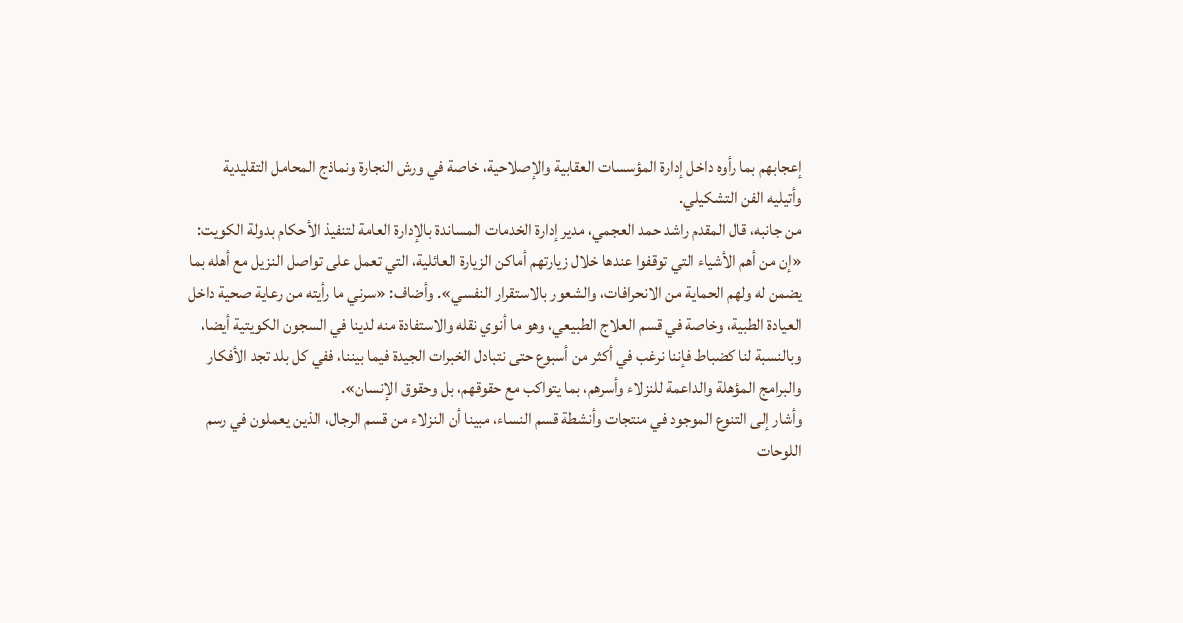إعجابهم بما رأوه داخل إدارة المؤسسات العقابية والإصلاحية، خاصة في ورش النجارة ونماذج المحامل التقليدية وأتيليه الفن التشكيلي.
من جانبه، قال المقدم راشد حمد العجمي، مدير إدارة الخدمات المساندة بالإدارة العامة لتنفيذ الأحكام بدولة الكويت: «إن من أهم الأشياء التي توقفوا عندها خلال زيارتهم أماكن الزيارة العائلية، التي تعمل على تواصل النزيل مع أهله بما يضمن له ولهم الحماية من الانحرافات، والشعور بالاستقرار النفسي». وأضاف: «سرني ما رأيته من رعاية صحية داخل العيادة الطبية، وخاصة في قسم العلاج الطبيعي، وهو ما أنوي نقله والاستفادة منه لدينا في السجون الكويتية أيضا، وبالنسبة لنا كضباط فإننا نرغب في أكثر من أسبوع حتى نتبادل الخبرات الجيدة فيما بيننا، ففي كل بلد تجد الأفكار والبرامج المؤهلة والداعمة للنزلاء وأسرهم، بما يتواكب مع حقوقهم، بل وحقوق الإنسان».
وأشار إلى التنوع الموجود في منتجات وأنشطة قسم النساء، مبينا أن النزلاء من قسم الرجال، الذين يعملون في رسم اللوحات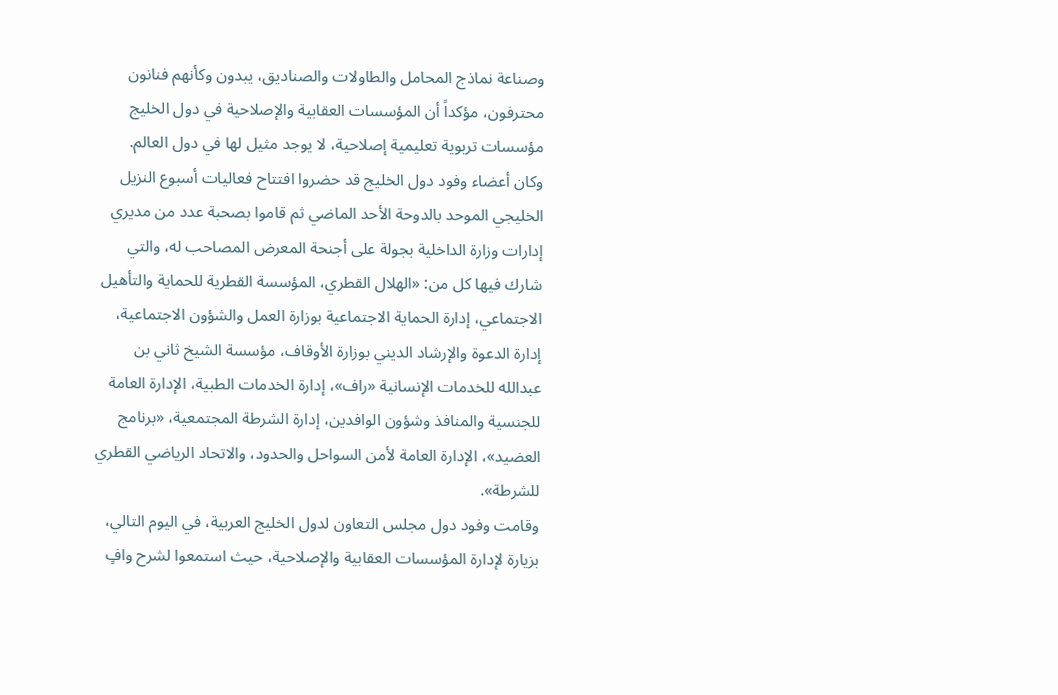وصناعة نماذج المحامل والطاولات والصناديق، يبدون وكأنهم فنانون محترفون، مؤكداً أن المؤسسات العقابية والإصلاحية في دول الخليج مؤسسات تربوية تعليمية إصلاحية، لا يوجد مثيل لها في دول العالم.
وكان أعضاء وفود دول الخليج قد حضروا افتتاح فعاليات أسبوع النزيل الخليجي الموحد بالدوحة الأحد الماضي ثم قاموا بصحبة عدد من مديري إدارات وزارة الداخلية بجولة على أجنحة المعرض المصاحب له، والتي شارك فيها كل من: «الهلال القطري، المؤسسة القطرية للحماية والتأهيل الاجتماعي، إدارة الحماية الاجتماعية بوزارة العمل والشؤون الاجتماعية، إدارة الدعوة والإرشاد الديني بوزارة الأوقاف، مؤسسة الشيخ ثاني بن عبدالله للخدمات الإنسانية «راف»، إدارة الخدمات الطبية، الإدارة العامة للجنسية والمنافذ وشؤون الوافدين، إدارة الشرطة المجتمعية، «برنامج العضيد»، الإدارة العامة لأمن السواحل والحدود، والاتحاد الرياضي القطري للشرطة».
وقامت وفود دول مجلس التعاون لدول الخليج العربية، في اليوم التالي، بزيارة لإدارة المؤسسات العقابية والإصلاحية، حيث استمعوا لشرح وافٍ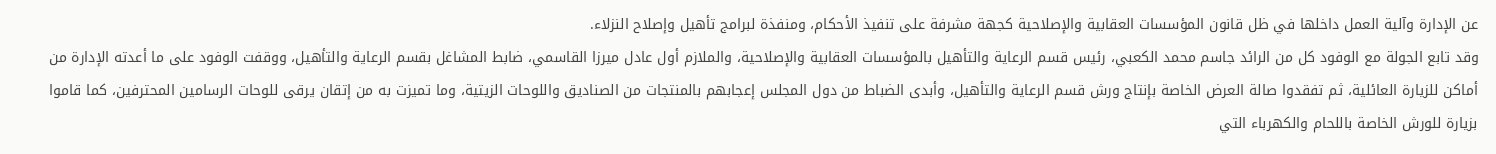عن الإدارة وآلية العمل داخلها في ظل قانون المؤسسات العقابية والإصلاحية كجهة مشرفة على تنفيذ الأحكام، ومنفذة لبرامج تأهيل وإصلاح النزلاء.
وقد تابع الجولة مع الوفود كل من الرائد جاسم محمد الكعبي، رئيس قسم الرعاية والتأهيل بالمؤسسات العقابية والإصلاحية، والملازم أول عادل ميرزا القاسمي، ضابط المشاغل بقسم الرعاية والتأهيل، ووقفت الوفود على ما أعدته الإدارة من أماكن للزيارة العائلية، ثم تفقدوا صالة العرض الخاصة بإنتاج ورش قسم الرعاية والتأهيل، وأبدى الضباط من دول المجلس إعجابهم بالمنتجات من الصناديق واللوحات الزيتية، وما تميزت به من إتقان يرقى للوحات الرسامين المحترفين، كما قاموا بزيارة للورش الخاصة باللحام والكهرباء التي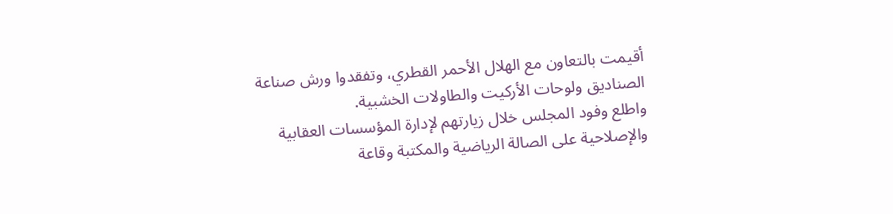أقيمت بالتعاون مع الهلال الأحمر القطري، وتفقدوا ورش صناعة الصناديق ولوحات الأركيت والطاولات الخشبية.
واطلع وفود المجلس خلال زيارتهم لإدارة المؤسسات العقابية والإصلاحية على الصالة الرياضية والمكتبة وقاعة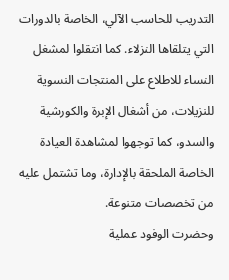التدريب للحاسب الآلي، الخاصة بالدورات التي يتلقاها النزلاء. كما انتقلوا لمشغل النساء للاطلاع على المنتجات النسوية للنزيلات، من أشغال الإبرة والكورشية والسدو، كما توجهوا لمشاهدة العيادة الخاصة الملحقة بالإدارة، وما تشتمل عليه من تخصصات متنوعة.
وحضرت الوفود عملية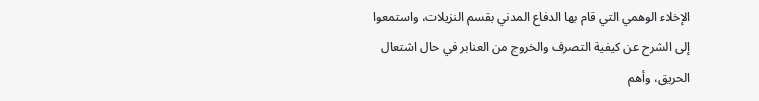الإخلاء الوهمي التي قام بها الدفاع المدني بقسم النزيلات، واستمعوا إلى الشرح عن كيفية التصرف والخروج من العنابر في حال اشتعال الحريق، وأهم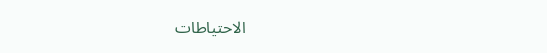الاحتياطات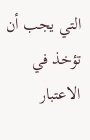التي يجب أن تؤخذ في الاعتبار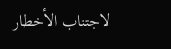لاجتناب الأخطار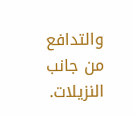والتدافع من جانب النزيلات.